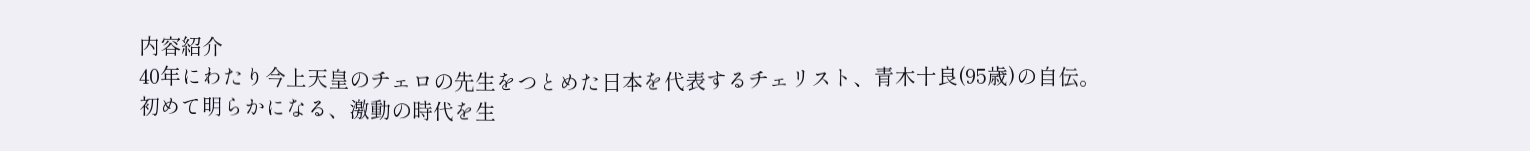内容紹介
40年にわたり今上天皇のチェロの先生をつとめた日本を代表するチェリスト、青木十良(95歳)の自伝。
初めて明らかになる、激動の時代を生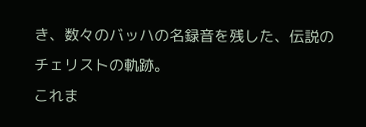き、数々のバッハの名録音を残した、伝説のチェリストの軌跡。
これま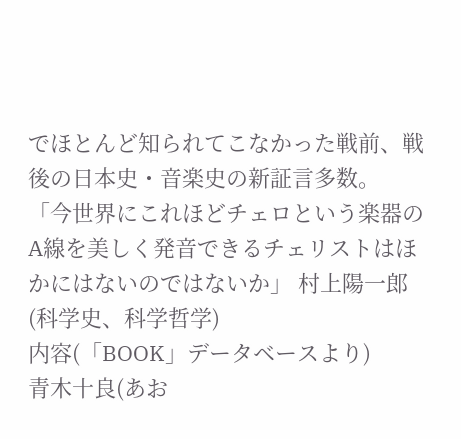でほとんど知られてこなかった戦前、戦後の日本史・音楽史の新証言多数。
「今世界にこれほどチェロという楽器のA線を美しく発音できるチェリストはほかにはないのではないか」 村上陽一郎(科学史、科学哲学)
内容(「BOOK」データベースより)
青木十良(あお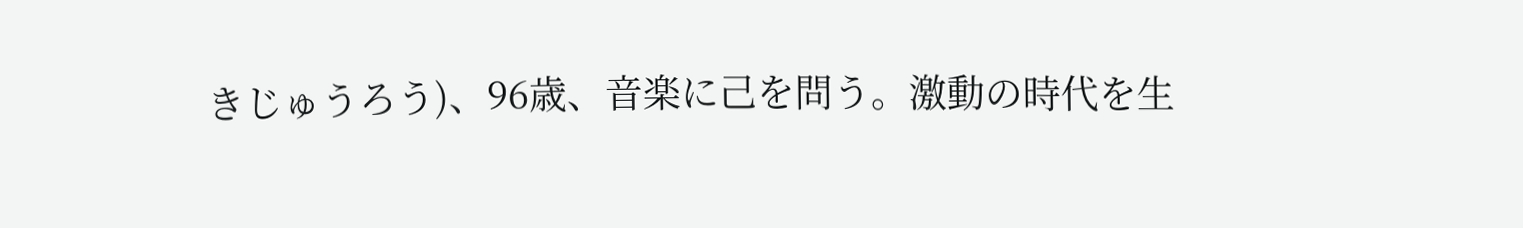きじゅうろう)、96歳、音楽に己を問う。激動の時代を生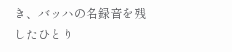き、バッハの名録音を残したひとり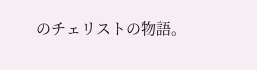のチェリストの物語。